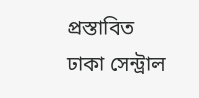প্রস্তাবিত ঢাকা সেন্ট্রাল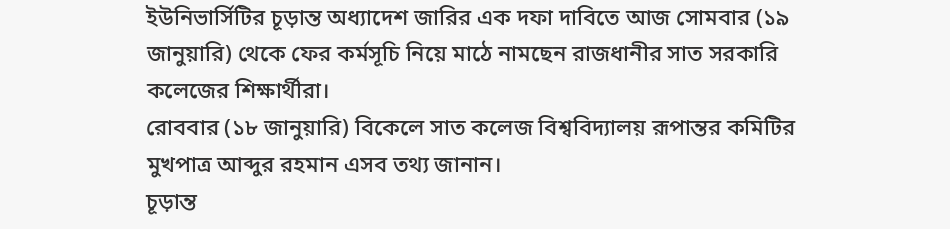ইউনিভার্সিটির চূড়ান্ত অধ্যাদেশ জারির এক দফা দাবিতে আজ সোমবার (১৯ জানুয়ারি) থেকে ফের কর্মসূচি নিয়ে মাঠে নামছেন রাজধানীর সাত সরকারি কলেজের শিক্ষার্থীরা।
রোববার (১৮ জানুয়ারি) বিকেলে সাত কলেজ বিশ্ববিদ্যালয় রূপান্তর কমিটির মুখপাত্র আব্দুর রহমান এসব তথ্য জানান।
চূড়ান্ত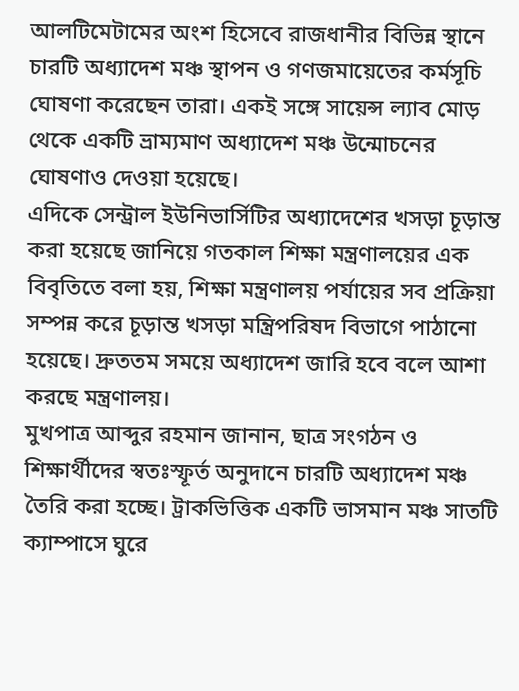আলটিমেটামের অংশ হিসেবে রাজধানীর বিভিন্ন স্থানে চারটি অধ্যাদেশ মঞ্চ স্থাপন ও গণজমায়েতের কর্মসূচি ঘোষণা করেছেন তারা। একই সঙ্গে সায়েন্স ল্যাব মোড় থেকে একটি ভ্রাম্যমাণ অধ্যাদেশ মঞ্চ উন্মোচনের ঘোষণাও দেওয়া হয়েছে।
এদিকে সেন্ট্রাল ইউনিভার্সিটির অধ্যাদেশের খসড়া চূড়ান্ত করা হয়েছে জানিয়ে গতকাল শিক্ষা মন্ত্রণালয়ের এক বিবৃতিতে বলা হয়, শিক্ষা মন্ত্রণালয় পর্যায়ের সব প্রক্রিয়া সম্পন্ন করে চূড়ান্ত খসড়া মন্ত্রিপরিষদ বিভাগে পাঠানো হয়েছে। দ্রুততম সময়ে অধ্যাদেশ জারি হবে বলে আশা করছে মন্ত্রণালয়।
মুখপাত্র আব্দুর রহমান জানান, ছাত্র সংগঠন ও শিক্ষার্থীদের স্বতঃস্ফূর্ত অনুদানে চারটি অধ্যাদেশ মঞ্চ তৈরি করা হচ্ছে। ট্রাকভিত্তিক একটি ভাসমান মঞ্চ সাতটি ক্যাম্পাসে ঘুরে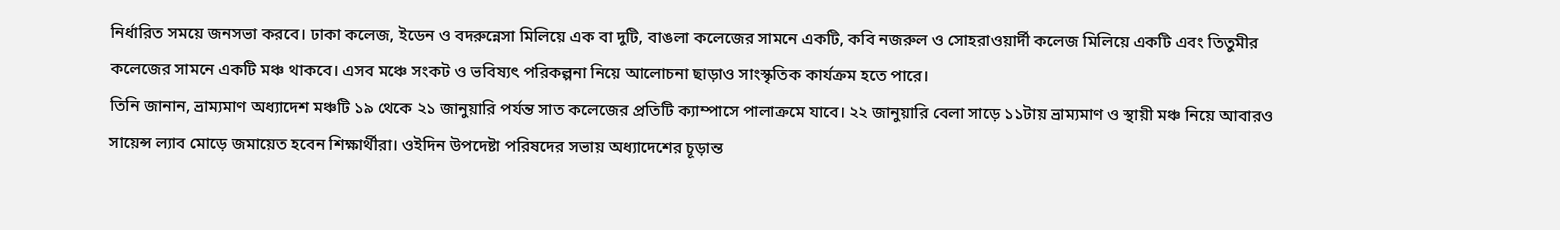নির্ধারিত সময়ে জনসভা করবে। ঢাকা কলেজ, ইডেন ও বদরুন্নেসা মিলিয়ে এক বা দুটি, বাঙলা কলেজের সামনে একটি, কবি নজরুল ও সোহরাওয়ার্দী কলেজ মিলিয়ে একটি এবং তিতুমীর কলেজের সামনে একটি মঞ্চ থাকবে। এসব মঞ্চে সংকট ও ভবিষ্যৎ পরিকল্পনা নিয়ে আলোচনা ছাড়াও সাংস্কৃতিক কার্যক্রম হতে পারে।
তিনি জানান, ভ্রাম্যমাণ অধ্যাদেশ মঞ্চটি ১৯ থেকে ২১ জানুয়ারি পর্যন্ত সাত কলেজের প্রতিটি ক্যাম্পাসে পালাক্রমে যাবে। ২২ জানুয়ারি বেলা সাড়ে ১১টায় ভ্রাম্যমাণ ও স্থায়ী মঞ্চ নিয়ে আবারও সায়েন্স ল্যাব মোড়ে জমায়েত হবেন শিক্ষার্থীরা। ওইদিন উপদেষ্টা পরিষদের সভায় অধ্যাদেশের চূড়ান্ত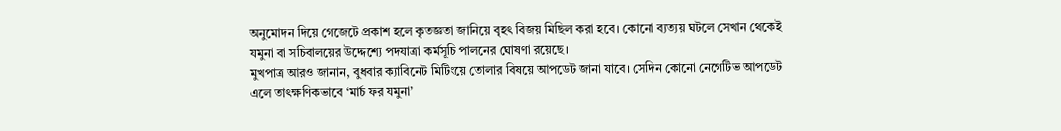অনুমোদন দিয়ে গেজেটে প্রকাশ হলে কৃতজ্ঞতা জানিয়ে বৃহৎ বিজয় মিছিল করা হবে। কোনো ব্যত্যয় ঘটলে সেখান থেকেই যমুনা বা সচিবালয়ের উদ্দেশ্যে পদযাত্রা কর্মসূচি পালনের ঘোষণা রয়েছে।
মুখপাত্র আরও জানান, বুধবার ক্যাবিনেট মিটিংয়ে তোলার বিষয়ে আপডেট জানা যাবে। সেদিন কোনো নেগেটিভ আপডেট এলে তাৎক্ষণিকভাবে ‘মার্চ ফর যমুনা’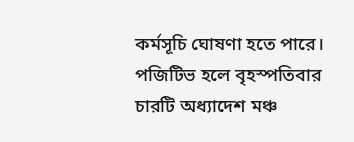কর্মসূচি ঘোষণা হতে পারে। পজিটিভ হলে বৃহস্পতিবার চারটি অধ্যাদেশ মঞ্চ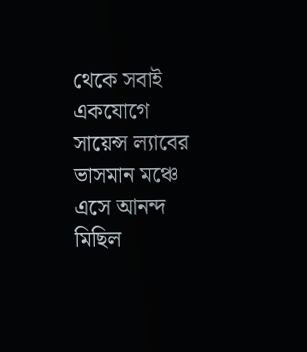থেকে সবাই একযোগে সায়েন্স ল্যাবের ভাসমান মঞ্চে এসে আনন্দ মিছিল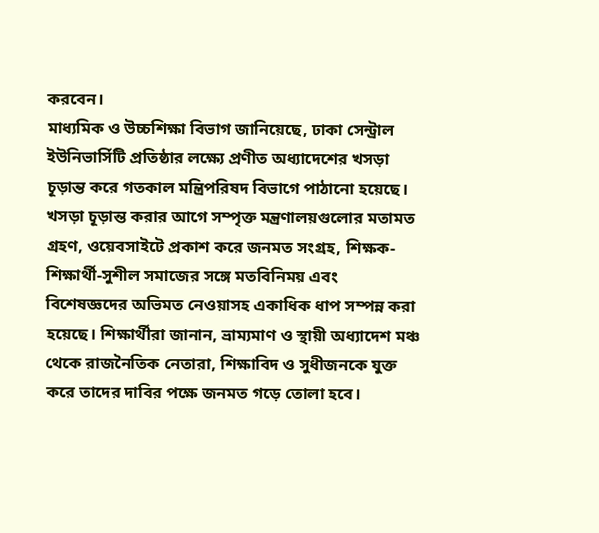করবেন।
মাধ্যমিক ও উচ্চশিক্ষা বিভাগ জানিয়েছে, ঢাকা সেন্ট্রাল ইউনিভার্সিটি প্রতিষ্ঠার লক্ষ্যে প্রণীত অধ্যাদেশের খসড়া চূড়ান্ত করে গতকাল মন্ত্রিপরিষদ বিভাগে পাঠানো হয়েছে। খসড়া চূড়ান্ত করার আগে সম্পৃক্ত মন্ত্রণালয়গুলোর মতামত গ্রহণ, ওয়েবসাইটে প্রকাশ করে জনমত সংগ্রহ, শিক্ষক-শিক্ষার্থী-সুশীল সমাজের সঙ্গে মতবিনিময় এবং বিশেষজ্ঞদের অভিমত নেওয়াসহ একাধিক ধাপ সম্পন্ন করা হয়েছে। শিক্ষার্থীরা জানান, ভ্রাম্যমাণ ও স্থায়ী অধ্যাদেশ মঞ্চ থেকে রাজনৈতিক নেতারা, শিক্ষাবিদ ও সুধীজনকে যুক্ত করে তাদের দাবির পক্ষে জনমত গড়ে তোলা হবে।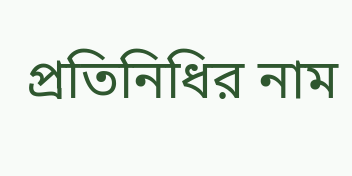প্রতিনিধির নাম